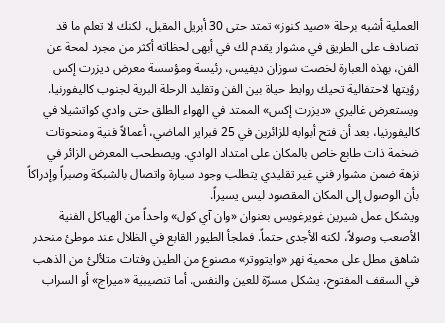العملية أشبه برحلة «صيد كنوز» تمتد حتى 30 أبريل المقبل، لكنك لا تعلم ما قد تصادف على الطريق في مشوار يقدم لك في أبهى لحظاته أكثر من مجرد لمحة عن الفن، بهذه العبارة لخصت سوزان ديفيس، رئيسة ومؤسسة معرض ديزرت إكس رؤيتها لاحتفالية تحيك روابط حياة بين الفن وتقليد الرحلة البرية لجنوب كاليفورنيا.
ويستعرض غاليري «ديزرت إكس» الممتد في الهواء الطلق حتى وادي كواتشيلا في كاليفورنيا، بعد أن فتح أبوابه للزائرين في 25 فبراير الماضي، أعمالاً فنية ومنحوتات ضخمة ذات طابع خاص بالمكان على امتداد الوادي. ويصطحب المعرض الزائر في نزهة ضمن مشوار فني غير تقليدي يتطلب وجود سيارة واتصال بالشبكة وصبراً وإدراكاً بأن الوصول إلى المكان المقصود ليس يسيراً.
ويشكل عمل شيرين غويرغويس بعنوان «وان آي كول» واحداً من الهياكل الفنية الأصعب وصولاً، لكنه الأجدى حتماً. فملجأ الطيور القابع في الظلال عند موطئ منحدر شاهق مطل على محمية نهر «وايتووتر» مصنوع من الطين وفتات متلألئ من الذهب في السقف المفتوح، يشكل مسرّة للعين والنفس. أما تنصيبية «ميراج» أو السراب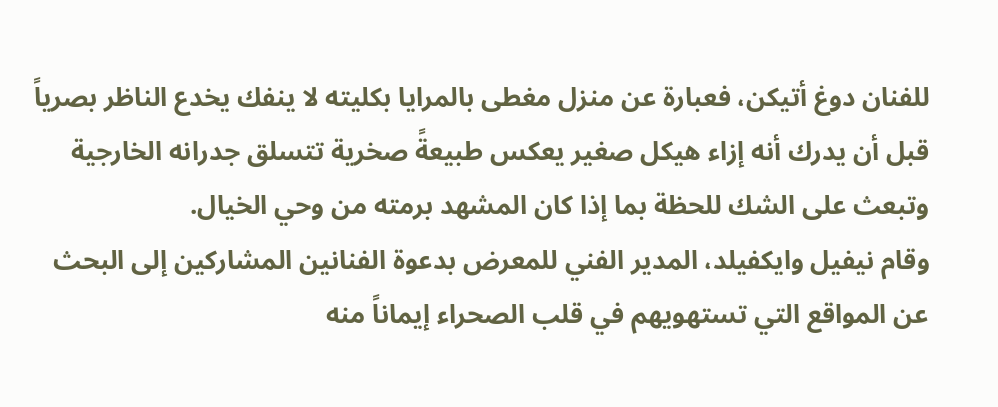للفنان دوغ أتيكن، فعبارة عن منزل مغطى بالمرايا بكليته لا ينفك يخدع الناظر بصرياً قبل أن يدرك أنه إزاء هيكل صغير يعكس طبيعةً صخرية تتسلق جدرانه الخارجية وتبعث على الشك للحظة بما إذا كان المشهد برمته من وحي الخيال.
وقام نيفيل وايكفيلد، المدير الفني للمعرض بدعوة الفنانين المشاركين إلى البحث عن المواقع التي تستهويهم في قلب الصحراء إيماناً منه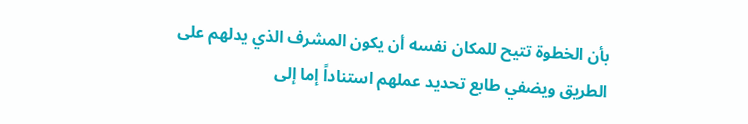بأن الخطوة تتيح للمكان نفسه أن يكون المشرف الذي يدلهم على الطريق ويضفي طابع تحديد عملهم استناداً إما إلى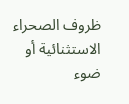ظروف الصحراء الاستثنائية أو ضوء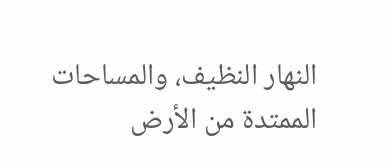النهار النظيف، والمساحات الممتدة من الأرض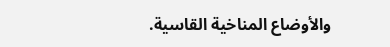والأوضاع المناخية القاسية.